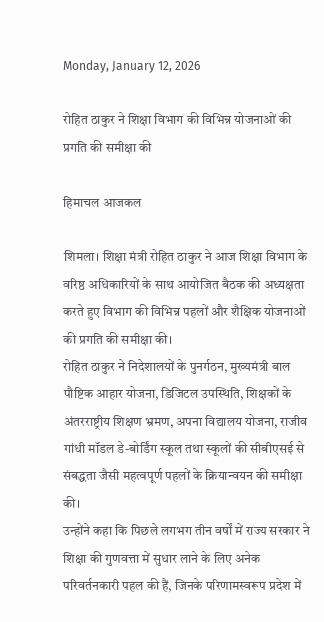Monday, January 12, 2026

रोहित ठाकुर ने शिक्षा विभाग की विभिन्न योजनाओं की प्रगति की समीक्षा की

हिमाचल आजकल

शिमला। शिक्षा मंत्री रोहित ठाकुर ने आज शिक्षा विभाग के वरिष्ठ अधिकारियों के साथ आयोजित बैठक की अध्यक्षता करते हुए विभाग की विभिन्न पहलों और शैक्षिक योजनाओं की प्रगति की समीक्षा की।
रोहित ठाकुर ने निदेशालयों के पुनर्गठन, मुख्यमंत्री बाल पौष्टिक आहार योजना, डिजिटल उपस्थिति, शिक्षकों के अंतरराष्ट्रीय शिक्षण भ्रमण, अपना विद्यालय योजना, राजीव गांधी मॉडल डे-बोर्डिंग स्कूल तथा स्कूलों की सीबीएसई से संबद्धता जैसी महत्वपूर्ण पहलों के क्रियान्वयन की समीक्षा की।
उन्होंने कहा कि पिछले लगभग तीन वर्षों में राज्य सरकार ने शिक्षा की गुणवत्ता में सुधार लाने के लिए अनेक परिवर्तनकारी पहल की हैं, जिनके परिणामस्वरूप प्रदेश में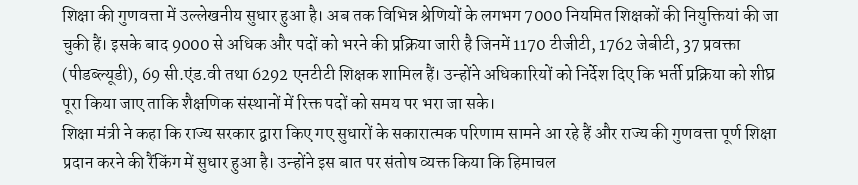शिक्षा की गुणवत्ता में उल्लेखनीय सुधार हुआ है। अब तक विभिन्न श्रेणियों के लगभग 7000 नियमित शिक्षकों की नियुक्तियां की जा चुकी हैं। इसके बाद 9000 से अधिक और पदों को भरने की प्रक्रिया जारी है जिनमें 1170 टीजीटी, 1762 जेबीटी, 37 प्रवक्ता (पीडब्ल्यूडी), 69 सी.एंड.वी तथा 6292 एनटीटी शिक्षक शामिल हैं। उन्होंने अधिकारियों को निर्देश दिए कि भर्ती प्रक्रिया को शीघ्र पूरा किया जाए ताकि शैक्षणिक संस्थानों में रिक्त पदों को समय पर भरा जा सके।
शिक्षा मंत्री ने कहा कि राज्य सरकार द्वारा किए गए सुधारों के सकारात्मक परिणाम सामने आ रहे हैं और राज्य की गुणवत्ता पूर्ण शिक्षा प्रदान करने की रैंकिंग में सुधार हुआ है। उन्होंने इस बात पर संतोष व्यक्त किया कि हिमाचल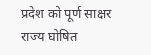प्रदेश को पूर्ण साक्षर राज्य घोषित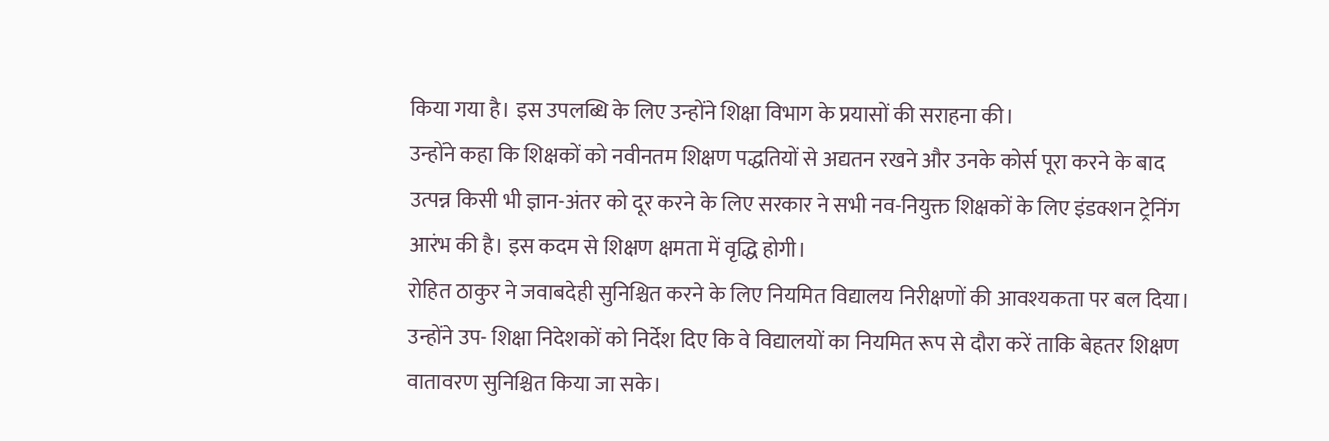किया गया है। इस उपलब्धि के लिए उन्होंने शिक्षा विभाग के प्रयासों की सराहना की।
उन्होंने कहा कि शिक्षकों को नवीनतम शिक्षण पद्धतियों से अद्यतन रखने और उनके कोर्स पूरा करने के बाद उत्पन्न किसी भी ज्ञान-अंतर को दूर करने के लिए सरकार ने सभी नव-नियुक्त शिक्षकों के लिए इंडक्शन ट्रेनिंग आरंभ की है। इस कदम से शिक्षण क्षमता में वृद्धि होगी।
रोहित ठाकुर ने जवाबदेही सुनिश्चित करने के लिए नियमित विद्यालय निरीक्षणों की आवश्यकता पर बल दिया। उन्होंने उप- शिक्षा निदेशकों को निर्देश दिए कि वे विद्यालयों का नियमित रूप से दौरा करें ताकि बेहतर शिक्षण वातावरण सुनिश्चित किया जा सके।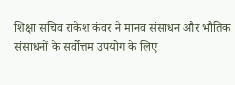शिक्षा सचिव राकेश कंवर ने मानव संसाधन और भौतिक संसाधनों के सर्वोत्तम उपयोग के लिए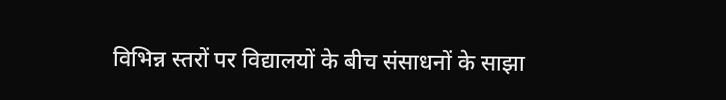विभिन्न स्तरों पर विद्यालयों के बीच संसाधनों के साझा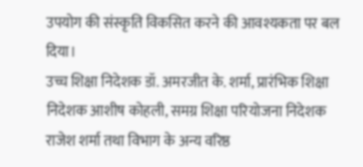उपयोग की संस्कृति विकसित करने की आवश्यकता पर बल दिया।
उच्च शिक्षा निदेशक डॉ. अमरजीत के. शर्मा, प्रारंभिक शिक्षा निदेशक आशीष कोहली, समग्र शिक्षा परियोजना निदेशक राजेश शर्मा तथा विभाग के अन्य वरिष्ठ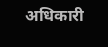अधिकारी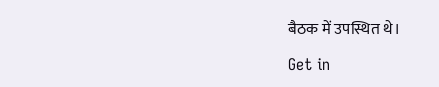बैठक में उपस्थित थे।

Get in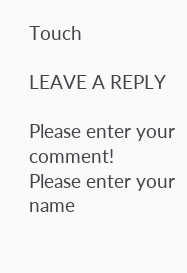Touch

LEAVE A REPLY

Please enter your comment!
Please enter your name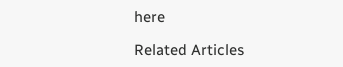here

Related Articles